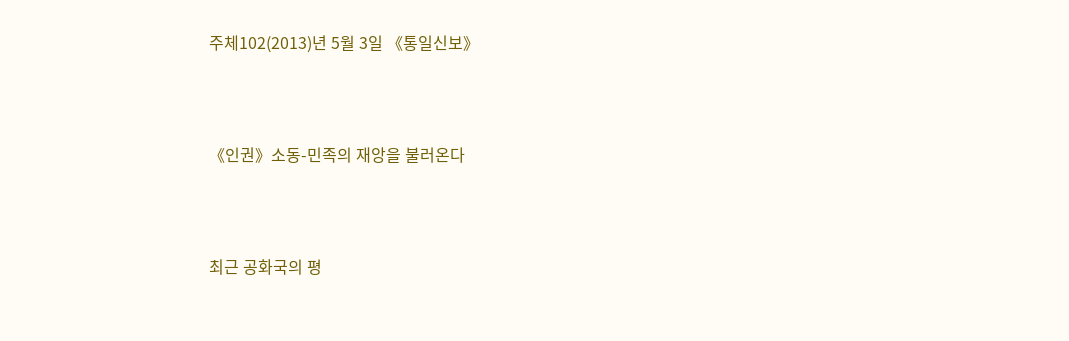주체102(2013)년 5월 3일 《통일신보》



《인권》소동-민족의 재앙을 불러온다



최근 공화국의 평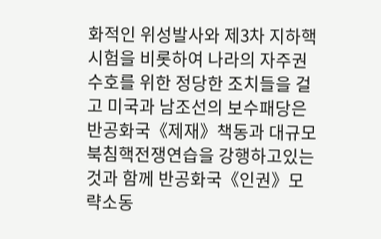화적인 위성발사와 제3차 지하핵시험을 비롯하여 나라의 자주권수호를 위한 정당한 조치들을 걸고 미국과 남조선의 보수패당은 반공화국《제재》책동과 대규모북침핵전쟁연습을 강행하고있는것과 함께 반공화국《인권》모략소동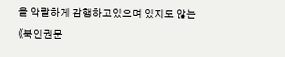을 악랄하게 감행하고있으며 있지도 않는 《북인권문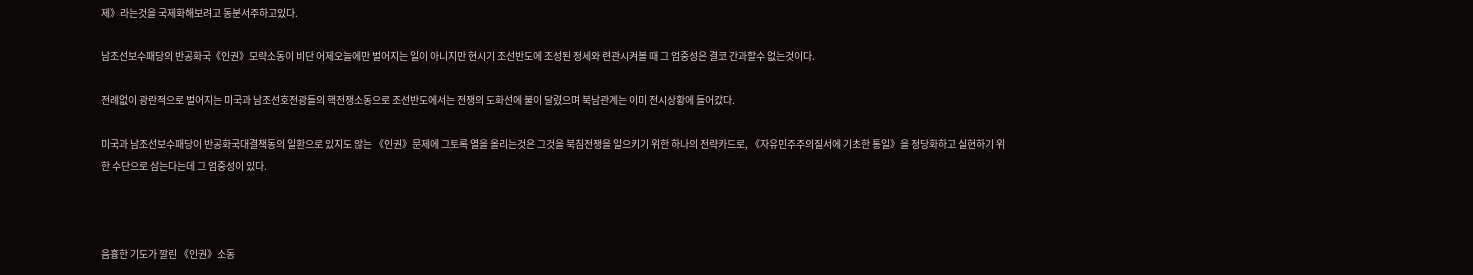제》라는것을 국제화해보려고 동분서주하고있다.

남조선보수패당의 반공화국《인권》모략소동이 비단 어제오늘에만 벌어지는 일이 아니지만 현시기 조선반도에 조성된 정세와 련관시켜볼 때 그 엄중성은 결코 간과할수 없는것이다.

전례없이 광란적으로 벌어지는 미국과 남조선호전광들의 핵전쟁소동으로 조선반도에서는 전쟁의 도화선에 불이 달렸으며 북남관계는 이미 전시상황에 들어갔다.

미국과 남조선보수패당이 반공화국대결책동의 일환으로 있지도 않는 《인권》문제에 그토록 열을 올리는것은 그것을 북침전쟁을 일으키기 위한 하나의 전략카드로, 《자유민주주의질서에 기초한 통일》을 정당화하고 실현하기 위한 수단으로 삼는다는데 그 엄중성이 있다.



음흉한 기도가 깔린 《인권》소동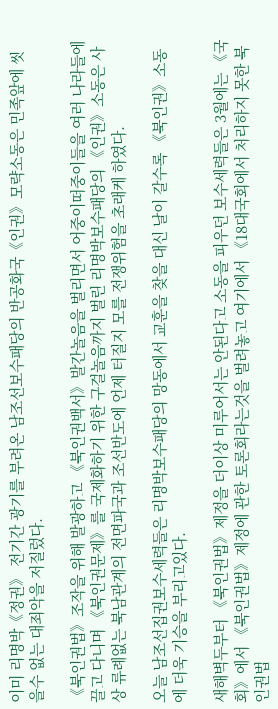이미 리명박《정권》 전기간 광기를 부려온 남조선보수패당의 반공화국《인권》모략소동은 민족앞에 씻을수 없는 대죄악을 저질렀다.

《북인권법》조작을 위해 발광하고 《북인권백서》발간놀음을 벌리면서 어중이떠중이들을 여러 나라들에 끌고 다니며 《북인권문제》를 국제화하기 위한 구걸놀음까지 벌린 리명박보수패당의 《인권》소동은 사상 류례없는 북남관계의 전면파국과 조선반도에 언제 터질지 모를 전쟁위험을 초래케 하였다.

오늘 남조선집권보수세력들은 리명박보수패당의 망동에서 교훈을 찾을 대신 날이 갈수록 《북인권》소동에 더욱 기승을 부리고있다.

새해벽두부터 《북인권법》제정을 더이상 미루어서는 안된다고 소동을 피우던 보수세력들은 3월에는 《국회》에서 《북인권법》제정에 관한 토론회라는것을 벌려놓고 여기에서 《18대국회에서 처리하지 못한 북인권법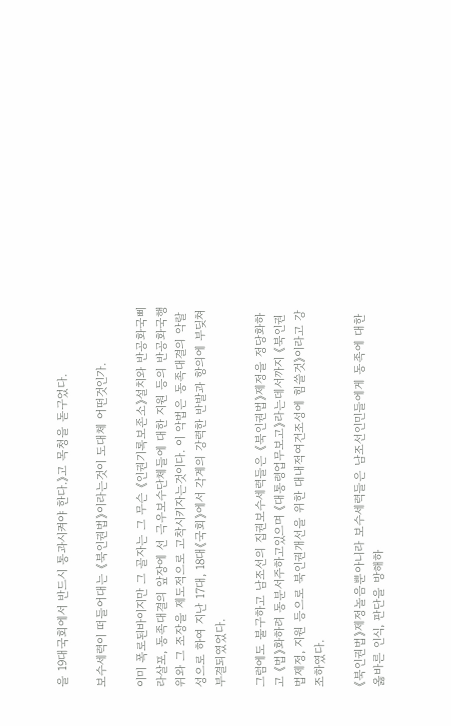을 19대국회에서 반드시 통과시켜야 한다.》고 목청을 돋구었다.

보수세력이 떠들어대는 《북인권법》이라는것이 도대체 어떤것인가.

이미 폭로된바이지만 그 골자는 그 무슨 《인권기록보존소》설치와 반공화국삐라살포, 동족대결의 앞장에 선 극우보수단체들에 대한 지원 등의 반공화국행위와 그 조장을 제도적으로 고착시키자는것이다. 이 악법은 동족대결의 악랄성으로 하여 지난 17대, 18대《국회》에서 각계의 강력한 반발과 항의에 부딪쳐 부결되였었다.

그럼에도 불구하고 남조선의 집권보수세력들은 《북인권법》제정을 정당화하고 《법》화하려 동분서주하고있으며 《대통령업무보고》라는데서까지 《북인권법제정, 지원 등으로 북인권개선을 위한 대내적여건조성에 힘쓸것》이라고 강조하였다.

《북인권법》제정놀음뿐아니라 보수세력들은 남조선인민들에게 동족에 대한 옳바른 인식, 판단을 방해하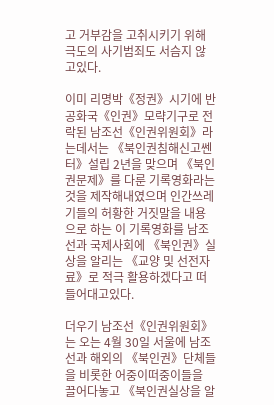고 거부감을 고취시키기 위해 극도의 사기범죄도 서슴지 않고있다.

이미 리명박《정권》시기에 반공화국《인권》모략기구로 전락된 남조선《인권위원회》라는데서는 《북인권침해신고쎈터》설립 2년을 맞으며 《북인권문제》를 다룬 기록영화라는것을 제작해내였으며 인간쓰레기들의 허황한 거짓말을 내용으로 하는 이 기록영화를 남조선과 국제사회에 《북인권》실상을 알리는 《교양 및 선전자료》로 적극 활용하겠다고 떠들어대고있다.

더우기 남조선《인권위원회》는 오는 4월 30일 서울에 남조선과 해외의 《북인권》단체들을 비롯한 어중이떠중이들을 끌어다놓고 《북인권실상을 알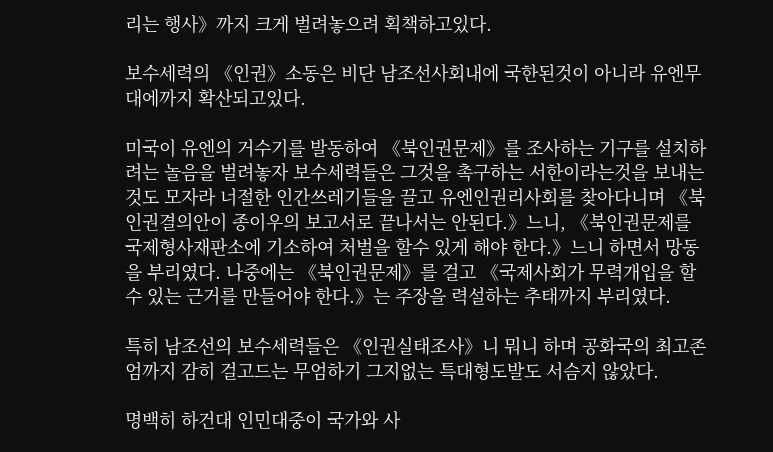리는 행사》까지 크게 벌려놓으려 획책하고있다.

보수세력의 《인권》소동은 비단 남조선사회내에 국한된것이 아니라 유엔무대에까지 확산되고있다.

미국이 유엔의 거수기를 발동하여 《북인권문제》를 조사하는 기구를 설치하려는 놀음을 벌려놓자 보수세력들은 그것을 촉구하는 서한이라는것을 보내는것도 모자라 너절한 인간쓰레기들을 끌고 유엔인권리사회를 찾아다니며 《북인권결의안이 종이우의 보고서로 끝나서는 안된다.》느니, 《북인권문제를 국제형사재판소에 기소하여 처벌을 할수 있게 해야 한다.》느니 하면서 망동을 부리였다. 나중에는 《북인권문제》를 걸고 《국제사회가 무력개입을 할수 있는 근거를 만들어야 한다.》는 주장을 력설하는 추태까지 부리였다.

특히 남조선의 보수세력들은 《인권실태조사》니 뭐니 하며 공화국의 최고존엄까지 감히 걸고드는 무엄하기 그지없는 특대형도발도 서슴지 않았다.

명백히 하건대 인민대중이 국가와 사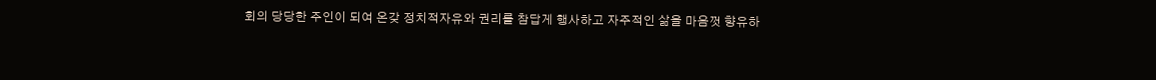회의 당당한 주인이 되여 온갖 정치적자유와 권리를 참답게 행사하고 자주적인 삶을 마음껏 향유하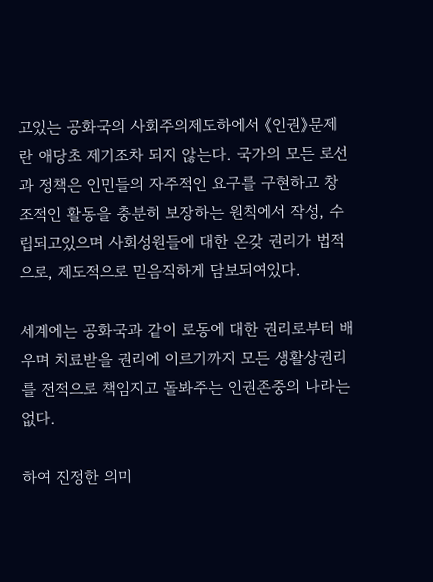고있는 공화국의 사회주의제도하에서 《인권》문제란 애당초 제기조차 되지 않는다. 국가의 모든 로선과 정책은 인민들의 자주적인 요구를 구현하고 창조적인 활동을 충분히 보장하는 원칙에서 작성, 수립되고있으며 사회성원들에 대한 온갖 권리가 법적으로, 제도적으로 믿음직하게 담보되여있다.

세계에는 공화국과 같이 로동에 대한 권리로부터 배우며 치료받을 권리에 이르기까지 모든 생활상권리를 전적으로 책임지고 돌봐주는 인권존중의 나라는 없다.

하여 진정한 의미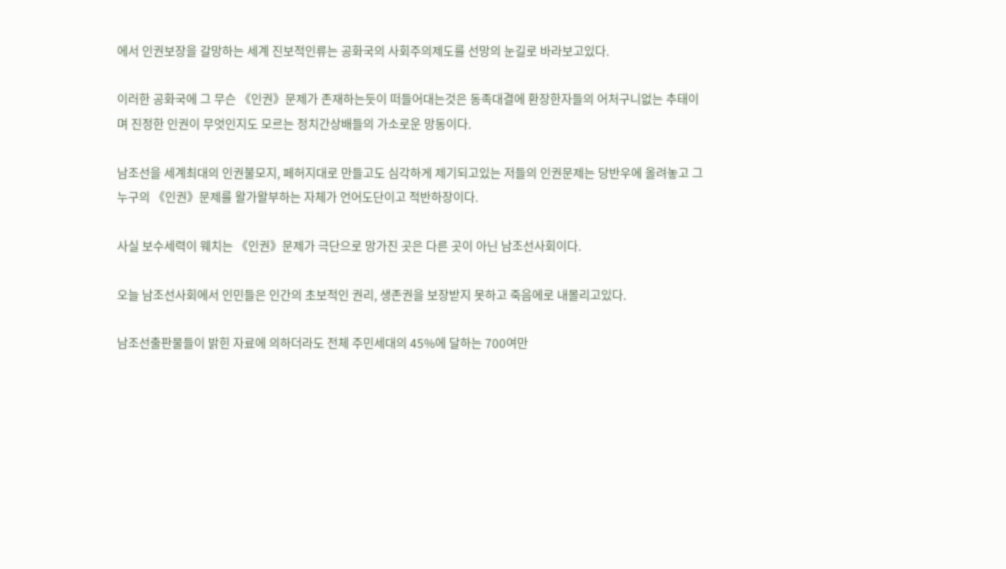에서 인권보장을 갈망하는 세계 진보적인류는 공화국의 사회주의제도를 선망의 눈길로 바라보고있다.

이러한 공화국에 그 무슨 《인권》문제가 존재하는듯이 떠들어대는것은 동족대결에 환장한자들의 어처구니없는 추태이며 진정한 인권이 무엇인지도 모르는 정치간상배들의 가소로운 망동이다.

남조선을 세계최대의 인권불모지, 페허지대로 만들고도 심각하게 제기되고있는 저들의 인권문제는 당반우에 올려놓고 그 누구의 《인권》문제를 왈가왈부하는 자체가 언어도단이고 적반하장이다.

사실 보수세력이 웨치는 《인권》문제가 극단으로 망가진 곳은 다른 곳이 아닌 남조선사회이다.

오늘 남조선사회에서 인민들은 인간의 초보적인 권리, 생존권을 보장받지 못하고 죽음에로 내몰리고있다.

남조선출판물들이 밝힌 자료에 의하더라도 전체 주민세대의 45%에 달하는 700여만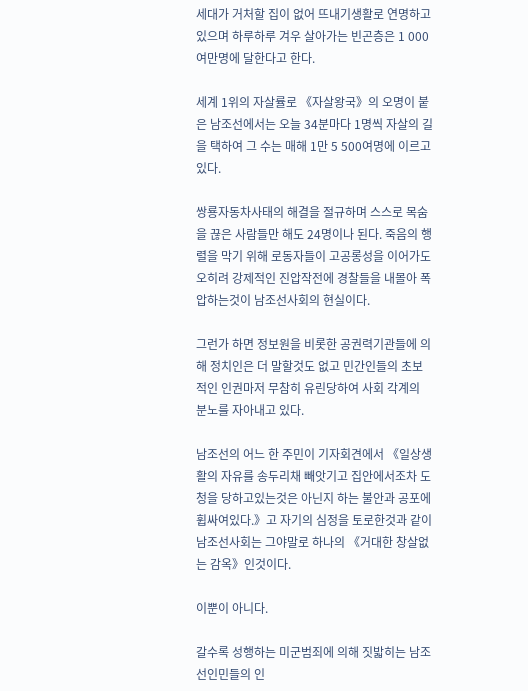세대가 거처할 집이 없어 뜨내기생활로 연명하고있으며 하루하루 겨우 살아가는 빈곤층은 1 000여만명에 달한다고 한다.

세계 1위의 자살률로 《자살왕국》의 오명이 붙은 남조선에서는 오늘 34분마다 1명씩 자살의 길을 택하여 그 수는 매해 1만 5 500여명에 이르고있다.

쌍룡자동차사태의 해결을 절규하며 스스로 목숨을 끊은 사람들만 해도 24명이나 된다. 죽음의 행렬을 막기 위해 로동자들이 고공롱성을 이어가도 오히려 강제적인 진압작전에 경찰들을 내몰아 폭압하는것이 남조선사회의 현실이다.

그런가 하면 정보원을 비롯한 공권력기관들에 의해 정치인은 더 말할것도 없고 민간인들의 초보적인 인권마저 무참히 유린당하여 사회 각계의 분노를 자아내고 있다.

남조선의 어느 한 주민이 기자회견에서 《일상생활의 자유를 송두리채 빼앗기고 집안에서조차 도청을 당하고있는것은 아닌지 하는 불안과 공포에 휩싸여있다.》고 자기의 심정을 토로한것과 같이 남조선사회는 그야말로 하나의 《거대한 창살없는 감옥》인것이다.

이뿐이 아니다.

갈수록 성행하는 미군범죄에 의해 짓밟히는 남조선인민들의 인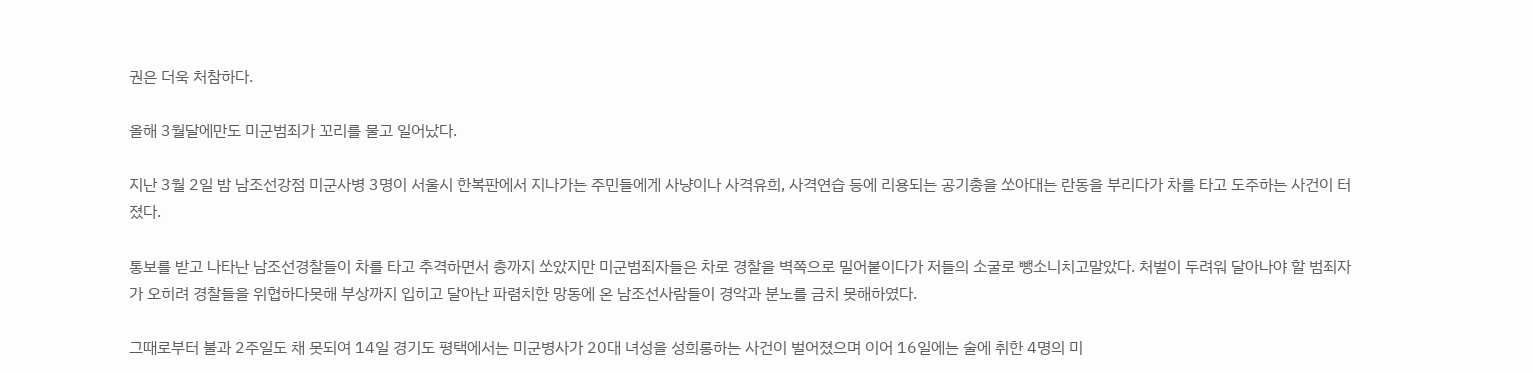권은 더욱 처참하다.

올해 3월달에만도 미군범죄가 꼬리를 물고 일어났다.

지난 3월 2일 밤 남조선강점 미군사병 3명이 서울시 한복판에서 지나가는 주민들에게 사냥이나 사격유희, 사격연습 등에 리용되는 공기총을 쏘아대는 란동을 부리다가 차를 타고 도주하는 사건이 터졌다.

통보를 받고 나타난 남조선경찰들이 차를 타고 추격하면서 총까지 쏘았지만 미군범죄자들은 차로 경찰을 벽쪽으로 밀어붙이다가 저들의 소굴로 뺑소니치고말았다. 처벌이 두려워 달아나야 할 범죄자가 오히려 경찰들을 위협하다못해 부상까지 입히고 달아난 파렴치한 망동에 온 남조선사람들이 경악과 분노를 금치 못해하였다.

그때로부터 불과 2주일도 채 못되여 14일 경기도 평택에서는 미군병사가 20대 녀성을 성희롱하는 사건이 벌어졌으며 이어 16일에는 술에 취한 4명의 미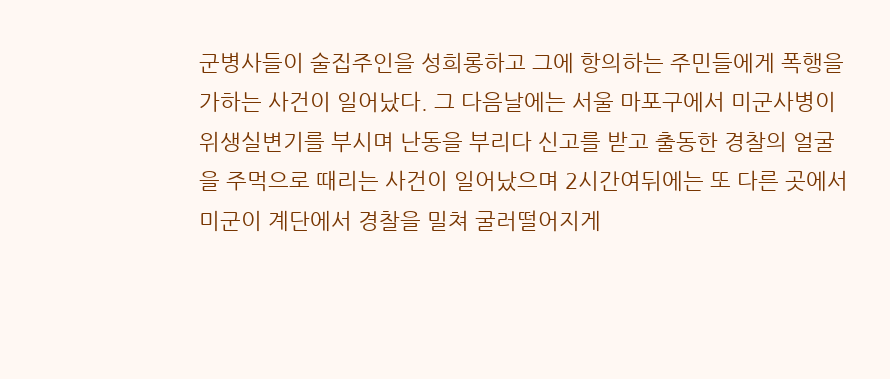군병사들이 술집주인을 성희롱하고 그에 항의하는 주민들에게 폭행을 가하는 사건이 일어났다. 그 다음날에는 서울 마포구에서 미군사병이 위생실변기를 부시며 난동을 부리다 신고를 받고 출동한 경찰의 얼굴을 주먹으로 때리는 사건이 일어났으며 2시간여뒤에는 또 다른 곳에서 미군이 계단에서 경찰을 밀쳐 굴러떨어지게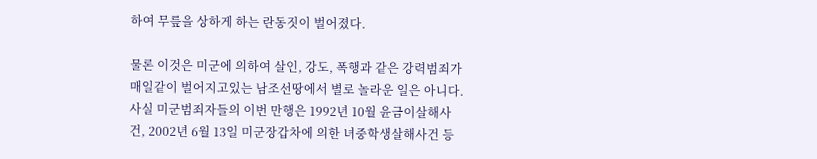하여 무릎을 상하게 하는 란동짓이 벌어졌다.

물론 이것은 미군에 의하여 살인, 강도, 폭행과 같은 강력범죄가 매일같이 벌어지고있는 남조선땅에서 별로 놀라운 일은 아니다. 사실 미군범죄자들의 이번 만행은 1992년 10월 윤금이살해사건, 2002년 6월 13일 미군장갑차에 의한 녀중학생살해사건 등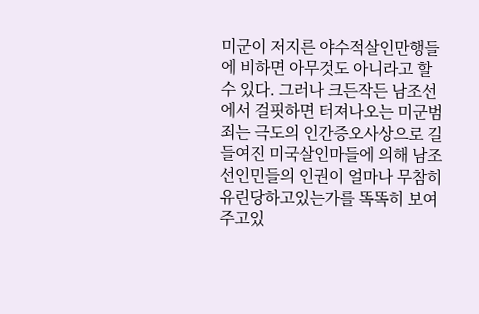미군이 저지른 야수적살인만행들에 비하면 아무것도 아니라고 할수 있다. 그러나 크든작든 남조선에서 걸핏하면 터져나오는 미군범죄는 극도의 인간증오사상으로 길들여진 미국살인마들에 의해 남조선인민들의 인권이 얼마나 무참히 유린당하고있는가를 똑똑히 보여주고있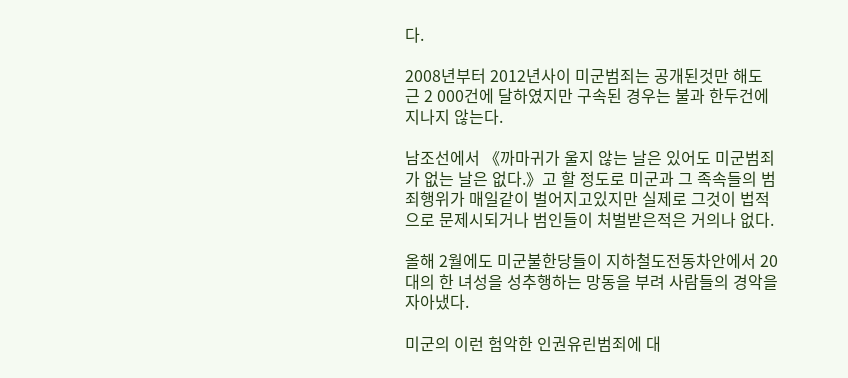다.

2008년부터 2012년사이 미군범죄는 공개된것만 해도 근 2 000건에 달하였지만 구속된 경우는 불과 한두건에 지나지 않는다.

남조선에서 《까마귀가 울지 않는 날은 있어도 미군범죄가 없는 날은 없다.》고 할 정도로 미군과 그 족속들의 범죄행위가 매일같이 벌어지고있지만 실제로 그것이 법적으로 문제시되거나 범인들이 처벌받은적은 거의나 없다.

올해 2월에도 미군불한당들이 지하철도전동차안에서 20대의 한 녀성을 성추행하는 망동을 부려 사람들의 경악을 자아냈다.

미군의 이런 험악한 인권유린범죄에 대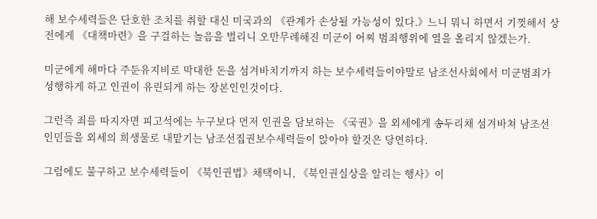해 보수세력들은 단호한 조치를 취할 대신 미국과의 《관계가 손상될 가능성이 있다.》느니 뭐니 하면서 기껏해서 상전에게 《대책마련》을 구걸하는 놀음을 벌리니 오만무례해진 미군이 어찌 범죄행위에 열을 올리지 않겠는가.

미군에게 해마다 주둔유지비로 막대한 돈을 섬겨바치기까지 하는 보수세력들이야말로 남조선사회에서 미군범죄가 성행하게 하고 인권이 유린되게 하는 장본인인것이다.

그런즉 죄를 따지자면 피고석에는 누구보다 먼저 인권을 담보하는 《국권》을 외세에게 송두리채 섬겨바쳐 남조선인민들을 외세의 희생물로 내맡기는 남조선집권보수세력들이 앉아야 할것은 당연하다.

그럼에도 불구하고 보수세력들이 《북인권법》채택이니, 《북인권실상을 알리는 행사》이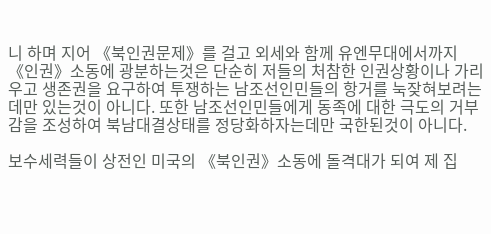니 하며 지어 《북인권문제》를 걸고 외세와 함께 유엔무대에서까지 《인권》소동에 광분하는것은 단순히 저들의 처참한 인권상황이나 가리우고 생존권을 요구하여 투쟁하는 남조선인민들의 항거를 눅잦혀보려는데만 있는것이 아니다. 또한 남조선인민들에게 동족에 대한 극도의 거부감을 조성하여 북남대결상태를 정당화하자는데만 국한된것이 아니다.

보수세력들이 상전인 미국의 《북인권》소동에 돌격대가 되여 제 집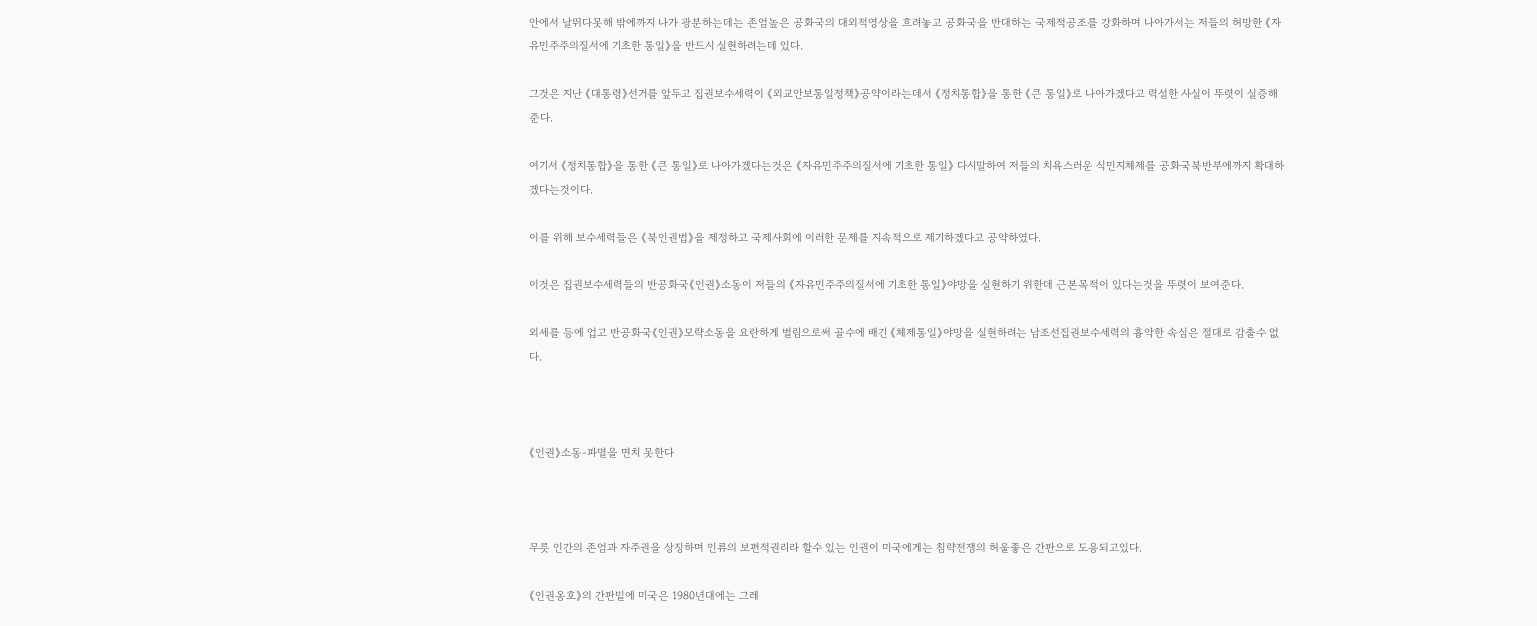안에서 날뛰다못해 밖에까지 나가 광분하는데는 존엄높은 공화국의 대외적영상을 흐려놓고 공화국을 반대하는 국제적공조를 강화하며 나아가서는 저들의 허망한 《자유민주주의질서에 기초한 통일》을 반드시 실현하려는데 있다.

그것은 지난 《대통령》선거를 앞두고 집권보수세력이 《외교안보통일정책》공약이라는데서 《정치통합》을 통한 《큰 통일》로 나아가겠다고 력설한 사실이 뚜렷이 실증해준다.

여기서 《정치통합》을 통한 《큰 통일》로 나아가겠다는것은 《자유민주주의질서에 기초한 통일》 다시말하여 저들의 치욕스러운 식민지체제를 공화국북반부에까지 확대하겠다는것이다.

이를 위해 보수세력들은 《북인권법》을 제정하고 국제사회에 이러한 문제를 지속적으로 제기하겠다고 공약하였다.

이것은 집권보수세력들의 반공화국《인권》소동이 저들의 《자유민주주의질서에 기초한 통일》야망을 실현하기 위한데 근본목적이 있다는것을 뚜렷이 보여준다.

외세를 등에 업고 반공화국《인권》모략소동을 요란하게 벌림으로써 골수에 배긴 《체제통일》야망을 실현하려는 남조선집권보수세력의 흉악한 속심은 절대로 감출수 없다.



《인권》소동-파멸을 면치 못한다



무릇 인간의 존엄과 자주권을 상징하며 인류의 보편적권리라 할수 있는 인권이 미국에게는 침략전쟁의 허울좋은 간판으로 도용되고있다.

《인권옹호》의 간판밑에 미국은 1980년대에는 그레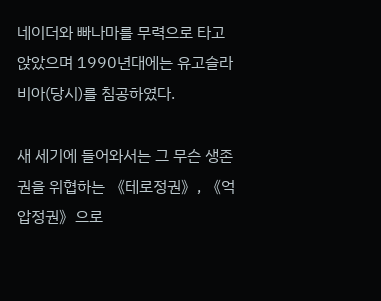네이더와 빠나마를 무력으로 타고앉았으며 1990년대에는 유고슬라비아(당시)를 침공하였다.

새 세기에 들어와서는 그 무슨 생존권을 위협하는 《테로정권》, 《억압정권》으로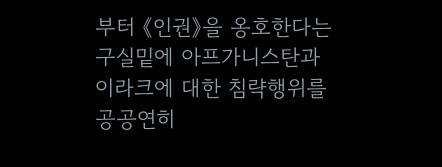부터 《인권》을 옹호한다는 구실밑에 아프가니스탄과 이라크에 대한 침략행위를 공공연히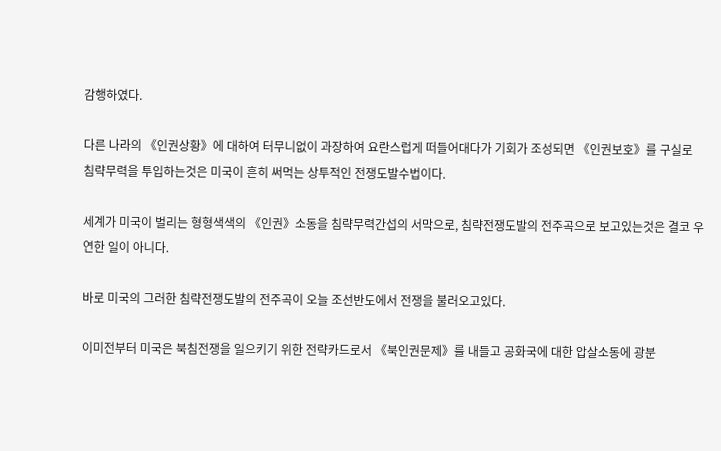감행하였다.

다른 나라의 《인권상황》에 대하여 터무니없이 과장하여 요란스럽게 떠들어대다가 기회가 조성되면 《인권보호》를 구실로 침략무력을 투입하는것은 미국이 흔히 써먹는 상투적인 전쟁도발수법이다.

세계가 미국이 벌리는 형형색색의 《인권》소동을 침략무력간섭의 서막으로, 침략전쟁도발의 전주곡으로 보고있는것은 결코 우연한 일이 아니다.

바로 미국의 그러한 침략전쟁도발의 전주곡이 오늘 조선반도에서 전쟁을 불러오고있다.

이미전부터 미국은 북침전쟁을 일으키기 위한 전략카드로서 《북인권문제》를 내들고 공화국에 대한 압살소동에 광분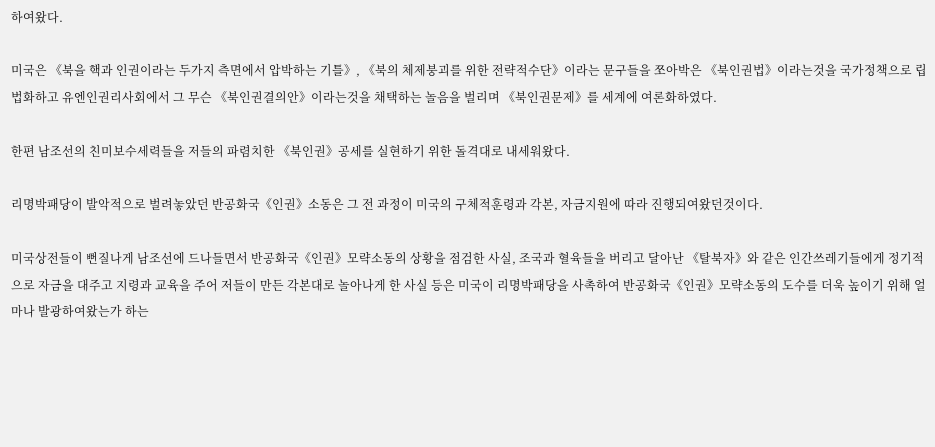하여왔다.

미국은 《북을 핵과 인권이라는 두가지 측면에서 압박하는 기틀》, 《북의 체제붕괴를 위한 전략적수단》이라는 문구들을 쪼아박은 《북인권법》이라는것을 국가정책으로 립법화하고 유엔인권리사회에서 그 무슨 《북인권결의안》이라는것을 채택하는 놀음을 벌리며 《북인권문제》를 세계에 여론화하였다.

한편 남조선의 친미보수세력들을 저들의 파렴치한 《북인권》공세를 실현하기 위한 돌격대로 내세워왔다.

리명박패당이 발악적으로 벌려놓았던 반공화국《인권》소동은 그 전 과정이 미국의 구체적훈령과 각본, 자금지원에 따라 진행되여왔던것이다.

미국상전들이 뻔질나게 남조선에 드나들면서 반공화국《인권》모략소동의 상황을 점검한 사실, 조국과 혈육들을 버리고 달아난 《탈북자》와 같은 인간쓰레기들에게 정기적으로 자금을 대주고 지령과 교육을 주어 저들이 만든 각본대로 놀아나게 한 사실 등은 미국이 리명박패당을 사촉하여 반공화국《인권》모략소동의 도수를 더욱 높이기 위해 얼마나 발광하여왔는가 하는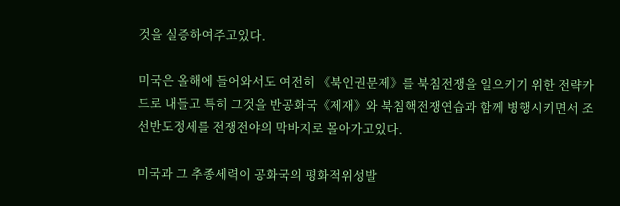것을 실증하여주고있다.

미국은 올해에 들어와서도 여전히 《북인권문제》를 북침전쟁을 일으키기 위한 전략카드로 내들고 특히 그것을 반공화국《제재》와 북침핵전쟁연습과 함께 병행시키면서 조선반도정세를 전쟁전야의 막바지로 몰아가고있다.

미국과 그 추종세력이 공화국의 평화적위성발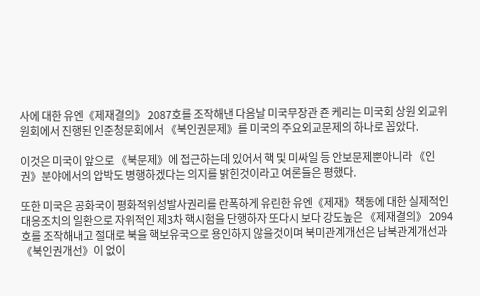사에 대한 유엔《제재결의》 2087호를 조작해낸 다음날 미국무장관 죤 케리는 미국회 상원 외교위원회에서 진행된 인준청문회에서 《북인권문제》를 미국의 주요외교문제의 하나로 꼽았다.

이것은 미국이 앞으로 《북문제》에 접근하는데 있어서 핵 및 미싸일 등 안보문제뿐아니라 《인권》분야에서의 압박도 병행하겠다는 의지를 밝힌것이라고 여론들은 평했다.

또한 미국은 공화국이 평화적위성발사권리를 란폭하게 유린한 유엔《제재》책동에 대한 실제적인 대응조치의 일환으로 자위적인 제3차 핵시험을 단행하자 또다시 보다 강도높은 《제재결의》 2094호를 조작해내고 절대로 북을 핵보유국으로 용인하지 않을것이며 북미관계개선은 남북관계개선과 《북인권개선》이 없이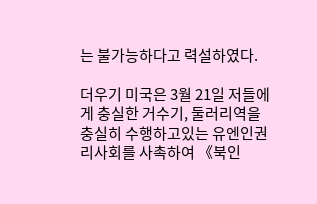는 불가능하다고 력설하였다.

더우기 미국은 3월 21일 저들에게 충실한 거수기, 둘러리역을 충실히 수행하고있는 유엔인권리사회를 사촉하여 《북인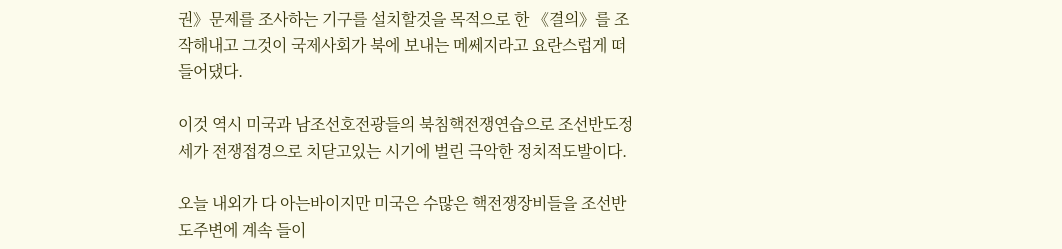권》문제를 조사하는 기구를 설치할것을 목적으로 한 《결의》를 조작해내고 그것이 국제사회가 북에 보내는 메쎄지라고 요란스럽게 떠들어댔다.

이것 역시 미국과 남조선호전광들의 북침핵전쟁연습으로 조선반도정세가 전쟁접경으로 치닫고있는 시기에 벌린 극악한 정치적도발이다.

오늘 내외가 다 아는바이지만 미국은 수많은 핵전쟁장비들을 조선반도주변에 계속 들이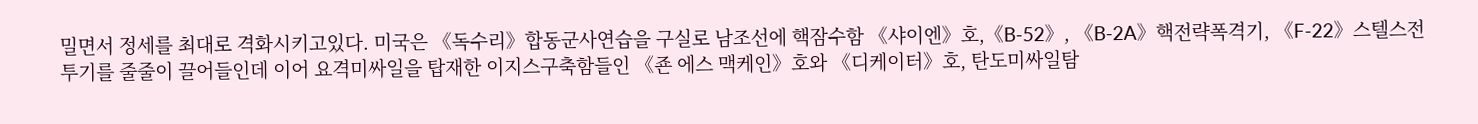밀면서 정세를 최대로 격화시키고있다. 미국은 《독수리》합동군사연습을 구실로 남조선에 핵잠수함 《샤이엔》호,《B-52》, 《B-2A》핵전략폭격기, 《F-22》스텔스전투기를 줄줄이 끌어들인데 이어 요격미싸일을 탑재한 이지스구축함들인 《죤 에스 맥케인》호와 《디케이터》호, 탄도미싸일탐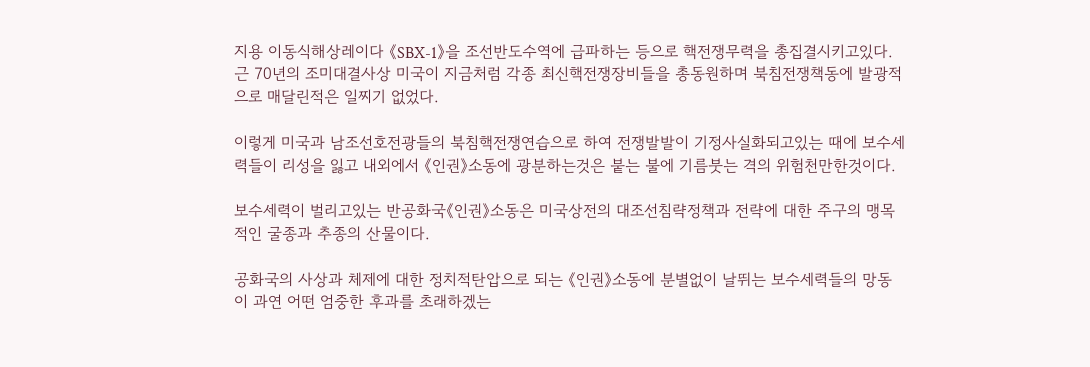지용 이동식해상레이다 《SBX-1》을 조선반도수역에 급파하는 등으로 핵전쟁무력을 총집결시키고있다. 근 70년의 조미대결사상 미국이 지금처럼 각종 최신핵전쟁장비들을 총동원하며 북침전쟁책동에 발광적으로 매달린적은 일찌기 없었다.

이렇게 미국과 남조선호전광들의 북침핵전쟁연습으로 하여 전쟁발발이 기정사실화되고있는 때에 보수세력들이 리성을 잃고 내외에서 《인권》소동에 광분하는것은 붙는 불에 기름붓는 격의 위험천만한것이다.

보수세력이 벌리고있는 반공화국《인권》소동은 미국상전의 대조선침략정책과 전략에 대한 주구의 맹목적인 굴종과 추종의 산물이다.

공화국의 사상과 체제에 대한 정치적탄압으로 되는 《인권》소동에 분별없이 날뛰는 보수세력들의 망동이 과연 어떤 엄중한 후과를 초래하겠는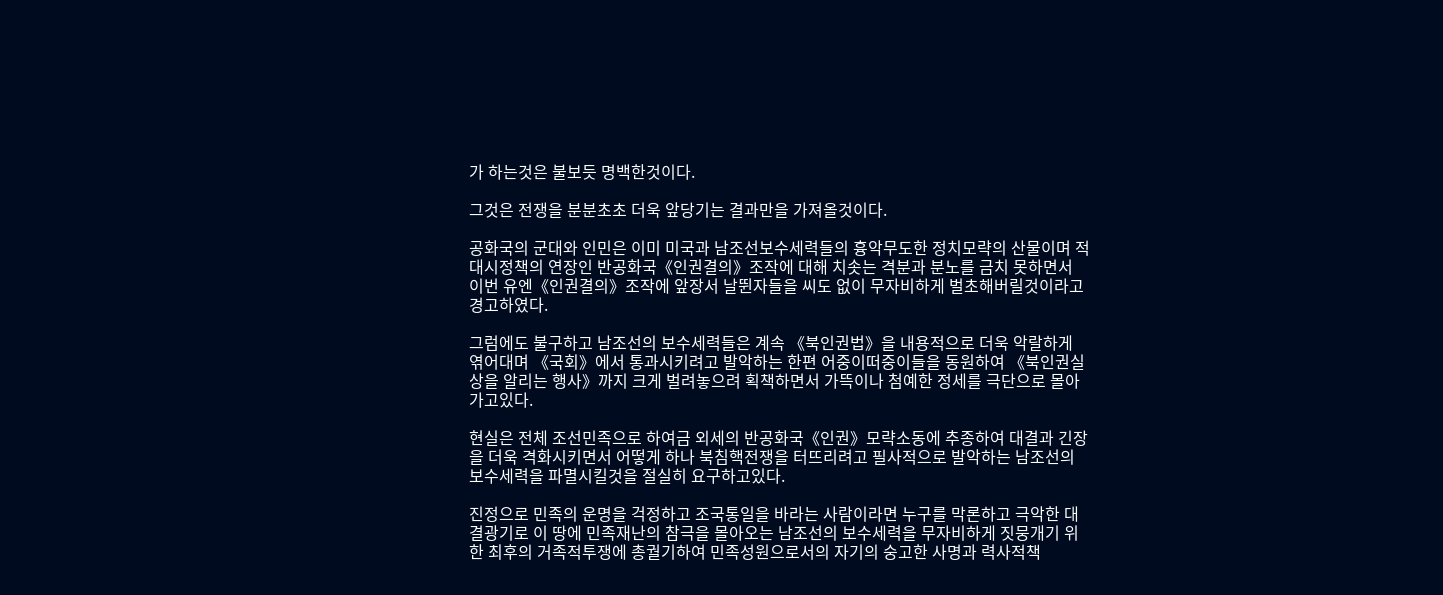가 하는것은 불보듯 명백한것이다.

그것은 전쟁을 분분초초 더욱 앞당기는 결과만을 가져올것이다.

공화국의 군대와 인민은 이미 미국과 남조선보수세력들의 흉악무도한 정치모략의 산물이며 적대시정책의 연장인 반공화국《인권결의》조작에 대해 치솟는 격분과 분노를 금치 못하면서 이번 유엔《인권결의》조작에 앞장서 날뛴자들을 씨도 없이 무자비하게 벌초해버릴것이라고 경고하였다.

그럼에도 불구하고 남조선의 보수세력들은 계속 《북인권법》을 내용적으로 더욱 악랄하게 엮어대며 《국회》에서 통과시키려고 발악하는 한편 어중이떠중이들을 동원하여 《북인권실상을 알리는 행사》까지 크게 벌려놓으려 획책하면서 가뜩이나 첨예한 정세를 극단으로 몰아가고있다.

현실은 전체 조선민족으로 하여금 외세의 반공화국《인권》모략소동에 추종하여 대결과 긴장을 더욱 격화시키면서 어떻게 하나 북침핵전쟁을 터뜨리려고 필사적으로 발악하는 남조선의 보수세력을 파멸시킬것을 절실히 요구하고있다.

진정으로 민족의 운명을 걱정하고 조국통일을 바라는 사람이라면 누구를 막론하고 극악한 대결광기로 이 땅에 민족재난의 참극을 몰아오는 남조선의 보수세력을 무자비하게 짓뭉개기 위한 최후의 거족적투쟁에 총궐기하여 민족성원으로서의 자기의 숭고한 사명과 력사적책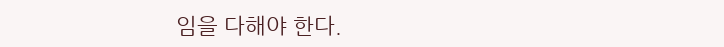임을 다해야 한다.